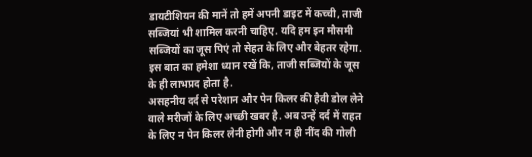डायटीशियन की मानें तो हमें अपनी डाइट में कच्ची, ताजी सब्जियां भी शामिल करनी चाहिए. यदि हम इन मौसमी सब्जियों का जूस पिएं तो सेहत के लिए और बेहतर रहेगा. इस बात का हमेशा ध्यान रखें कि, ताजी सब्जियों के जूस के ही लाभप्रद होता है.
असहनीय दर्द से परेशान और पेन किलर की हैवी डोल लेने वाले मरीजों के लिए अच्छी खबर है. अब उन्हें दर्द में राहत के लिए न पेन किलर लेनी होगी और न ही नींद की गोली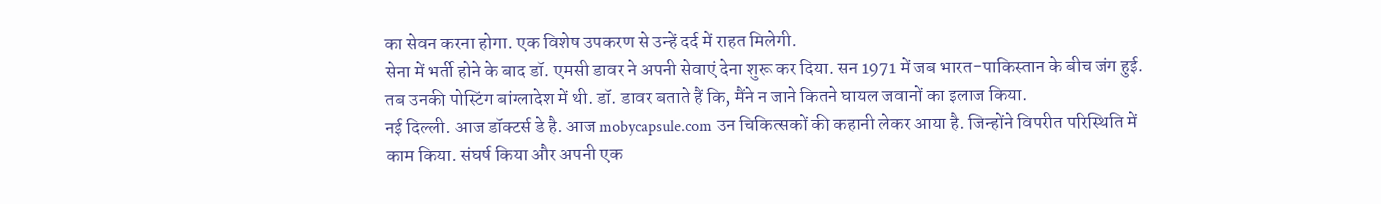का सेवन करना होगा. एक विशेष उपकरण से उन्हें दर्द में राहत मिलेगी.
सेना में भर्ती होने के बाद डॉ. एमसी डावर ने अपनी सेवाएं देना शुरू कर दिया. सन 1971 में जब भारत-पाकिस्तान के बीच जंग हुई. तब उनकी पोस्टिंग बांग्लादेश में थी. डॉ. डावर बताते हैं कि, मैंने न जाने कितने घायल जवानों का इलाज किया.
नई दिल्ली. आज डॉक्टर्स डे है. आज mobycapsule.com उन चिकित्सकों की कहानी लेकर आया है. जिन्होंने विपरीत परिस्थिति में काम किया. संघर्ष किया और अपनी एक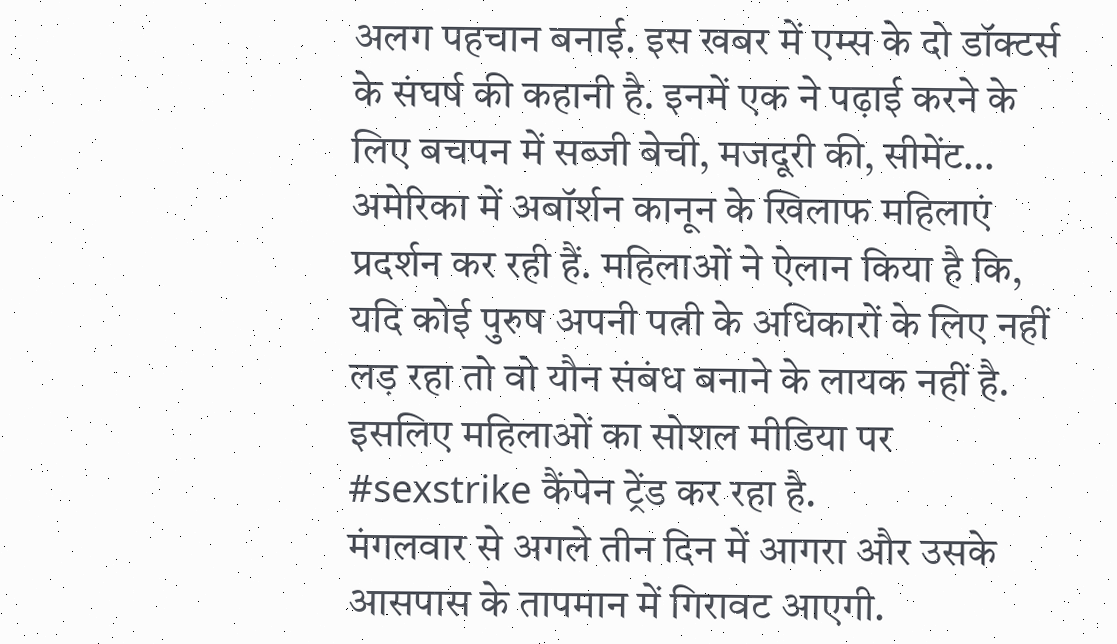अलग पहचान बनाई. इस खबर में एम्स के दो डॉक्टर्स के संघर्ष की कहानी है. इनमें एक ने पढ़ाई करने के लिए बचपन में सब्जी बेची, मजदूरी की, सीमेंट…
अमेरिका में अबॉर्शन कानून के खिलाफ महिलाएं प्रदर्शन कर रही हैं. महिलाओं ने ऐलान किया है कि, यदि कोई पुरुष अपनी पत्नी के अधिकारों के लिए नहीं लड़ रहा तो वो यौन संबंध बनाने के लायक नहीं है. इसलिए महिलाओं का सोशल मीडिया पर #sexstrike कैंपेन ट्रेंड कर रहा है.
मंगलवार से अगले तीन दिन में आगरा और उसके आसपास के तापमान में गिरावट आएगी.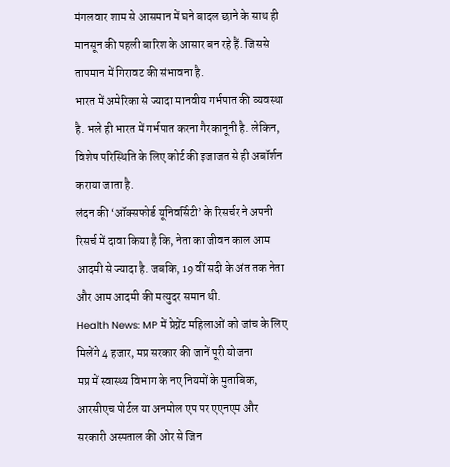मंगलवार शाम से आसमान में घने बादल छाने के साथ ही मानसून की पहली बारिश के आसार बन रहे हैं. जिससे तापमान में गिरावट की संभावना है.
भारत में अमेरिका से ज्यादा मानवीय गर्भपात की व्यवस्था है. भले ही भारत में गर्भपात करना गैरकानूनी है. लेकिन, विशेष परिस्थिति के लिए कोर्ट की इजाजत से ही अबॉर्शन कराया जाता है.
लंदन की ‘ऑक्सफोर्ड यूनिवर्सिटी’ के रिसर्चर ने अपनी रिसर्च में दावा किया है कि, नेता का जीवन काल आम आदमी से ज्यादा है. जबकि, 19 वीं सदी के अंत तक नेता और आम आदमी की मत्युदर समान थी.
Health News: MP में प्रेग्नेंट महिलाओं को जांच के लिए मिलेंगे 4 हजार, मप्र सरकार की जानें पूरी योजना
मप्र में स्वास्थ्य विभाग के नए नियमों के मुताबिक, आरसीएच पोर्टल या अनमोल एप पर एएनएम और सरकारी अस्पताल की ओर से जिन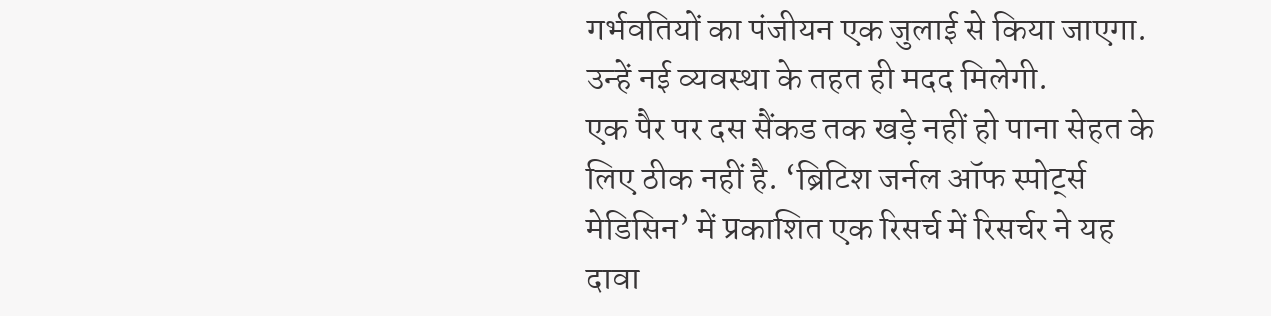गर्भवतियों का पंजीयन एक जुलाई से किया जाएगा. उन्हें नई व्यवस्था के तहत ही मदद मिलेगी.
एक पैर पर दस सैंकड तक खड़े नहीं हो पाना सेहत के लिए ठीक नहीं है. ‘ब्रिटिश जर्नल ऑफ स्पोर्ट्स मेडिसिन’ में प्रकाशित एक रिसर्च में रिसर्चर ने यह दावा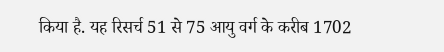किया है. यह रिसर्च 51 से 75 आयु वर्ग के करीब 1702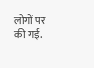लोगों पर की गई.